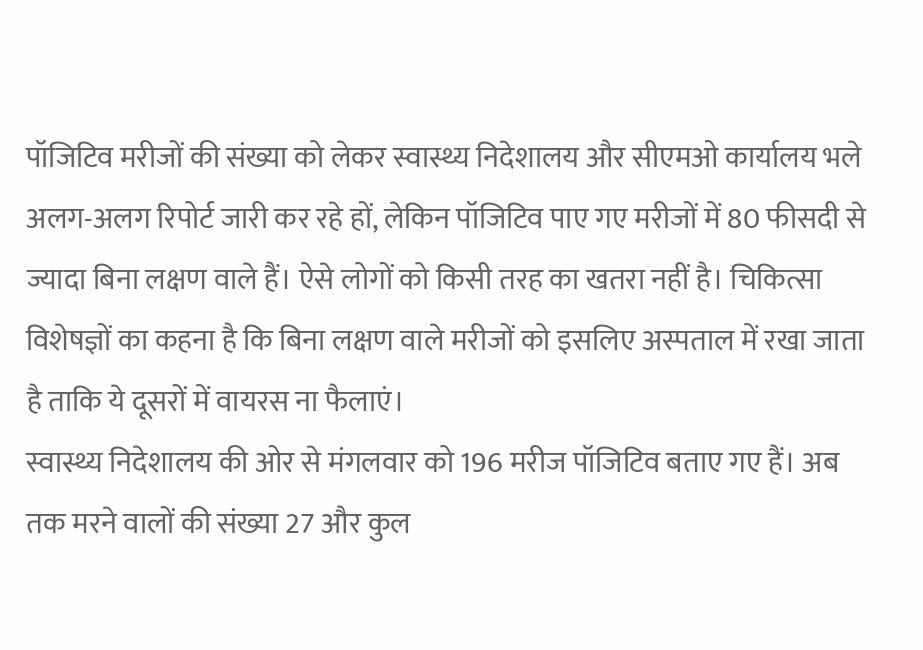पॉजिटिव मरीजों की संख्या को लेकर स्वास्थ्य निदेशालय और सीएमओ कार्यालय भले अलग-अलग रिपोर्ट जारी कर रहे हों, लेकिन पॉजिटिव पाए गए मरीजों में 80 फीसदी से ज्यादा बिना लक्षण वाले हैं। ऐसे लोगों को किसी तरह का खतरा नहीं है। चिकित्सा विशेषज्ञों का कहना है कि बिना लक्षण वाले मरीजों को इसलिए अस्पताल में रखा जाता है ताकि ये दूसरों में वायरस ना फैलाएं।
स्वास्थ्य निदेशालय की ओर से मंगलवार को 196 मरीज पॉजिटिव बताए गए हैं। अब तक मरने वालों की संख्या 27 और कुल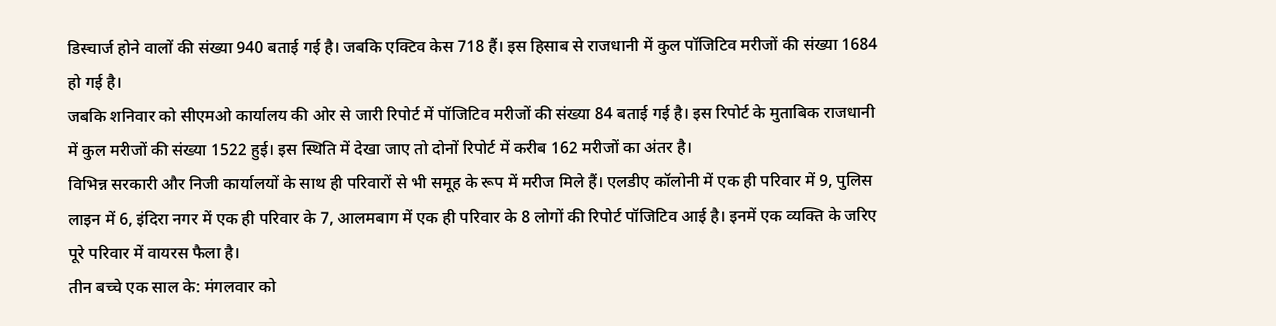डिस्चार्ज होने वालों की संख्या 940 बताई गई है। जबकि एक्टिव केस 718 हैं। इस हिसाब से राजधानी में कुल पॉजिटिव मरीजों की संख्या 1684 हो गई है।
जबकि शनिवार को सीएमओ कार्यालय की ओर से जारी रिपोर्ट में पॉजिटिव मरीजों की संख्या 84 बताई गई है। इस रिपोर्ट के मुताबिक राजधानी में कुल मरीजों की संख्या 1522 हुई। इस स्थिति में देखा जाए तो दोनों रिपोर्ट में करीब 162 मरीजों का अंतर है।
विभिन्न सरकारी और निजी कार्यालयों के साथ ही परिवारों से भी समूह के रूप में मरीज मिले हैं। एलडीए कॉलोनी में एक ही परिवार में 9, पुलिस लाइन में 6, इंदिरा नगर में एक ही परिवार के 7, आलमबाग में एक ही परिवार के 8 लोगों की रिपोर्ट पॉजिटिव आई है। इनमें एक व्यक्ति के जरिए पूरे परिवार में वायरस फैला है।
तीन बच्चे एक साल के: मंगलवार को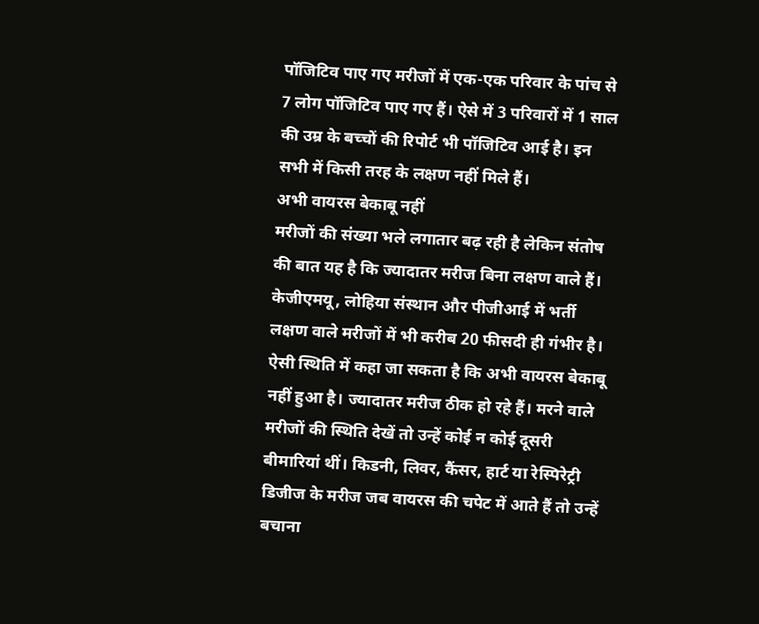पॉजिटिव पाए गए मरीजों में एक-एक परिवार के पांच से 7 लोग पॉजिटिव पाए गए हैं। ऐसे में 3 परिवारों में 1 साल की उम्र के बच्चों की रिपोर्ट भी पॉजिटिव आई है। इन सभी में किसी तरह के लक्षण नहीं मिले हैं।
अभी वायरस बेकाबू नहीं
मरीजों की संख्या भले लगातार बढ़ रही है लेकिन संतोष की बात यह है कि ज्यादातर मरीज बिना लक्षण वाले हैं। केजीएमयू, लोहिया संस्थान और पीजीआई में भर्ती लक्षण वाले मरीजों में भी करीब 20 फीसदी ही गंभीर है। ऐसी स्थिति में कहा जा सकता है कि अभी वायरस बेकाबू नहीं हुआ है। ज्यादातर मरीज ठीक हो रहे हैं। मरने वाले मरीजों की स्थिति देखें तो उन्हें कोई न कोई दूसरी बीमारियां थीं। किडनी, लिवर, कैंसर, हार्ट या रेस्पिरेट्री डिजीज के मरीज जब वायरस की चपेट में आते हैं तो उन्हें बचाना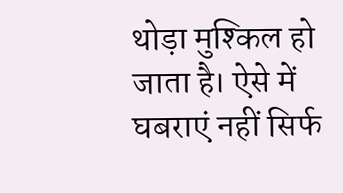थोड़ा मुश्किल हो जाता है। ऐसे में घबराएं नहीं सिर्फ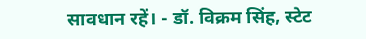सावधान रहें। - डॉ. विक्रम सिंह, स्टेट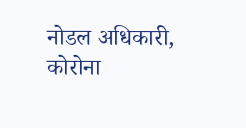नोडल अधिकारी, कोरोना